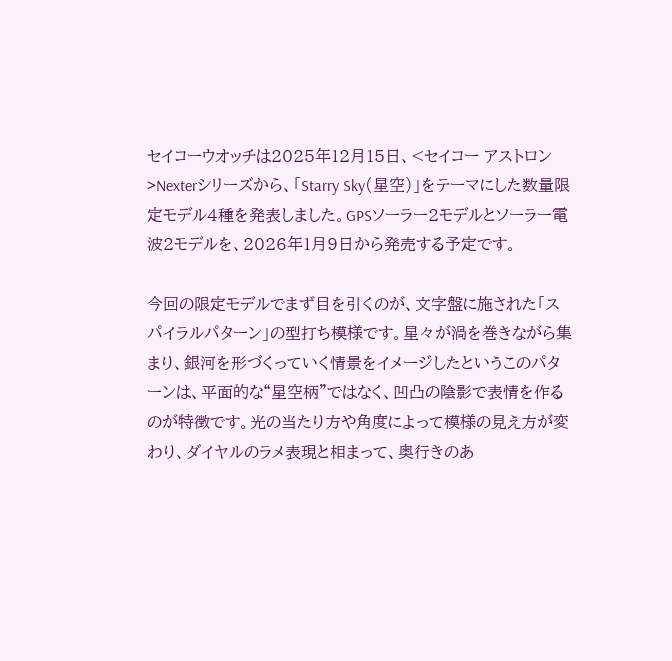セイコーウオッチは2025年12月15日、<セイコー アストロン>Nexterシリーズから、「Starry Sky(星空)」をテーマにした数量限定モデル4種を発表しました。GPSソーラー2モデルとソーラー電波2モデルを、2026年1月9日から発売する予定です。

今回の限定モデルでまず目を引くのが、文字盤に施された「スパイラルパターン」の型打ち模様です。星々が渦を巻きながら集まり、銀河を形づくっていく情景をイメージしたというこのパターンは、平面的な“星空柄”ではなく、凹凸の陰影で表情を作るのが特徴です。光の当たり方や角度によって模様の見え方が変わり、ダイヤルのラメ表現と相まって、奥行きのあ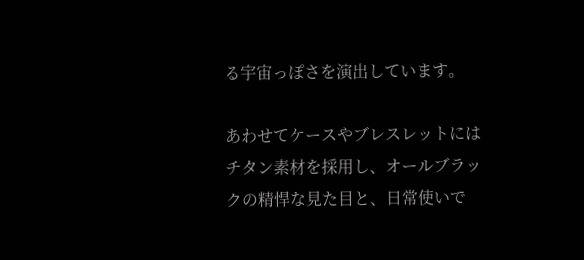る宇宙っぽさを演出しています。

あわせてケースやブレスレットにはチタン素材を採用し、オールブラックの精悍な見た目と、日常使いで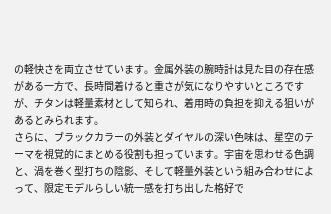の軽快さを両立させています。金属外装の腕時計は見た目の存在感がある一方で、長時間着けると重さが気になりやすいところですが、チタンは軽量素材として知られ、着用時の負担を抑える狙いがあるとみられます。
さらに、ブラックカラーの外装とダイヤルの深い色味は、星空のテーマを視覚的にまとめる役割も担っています。宇宙を思わせる色調と、渦を巻く型打ちの陰影、そして軽量外装という組み合わせによって、限定モデルらしい統一感を打ち出した格好で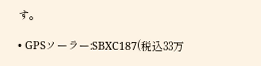す。

• GPSソーラー:SBXC187(税込33万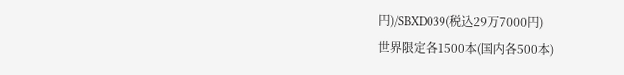円)/SBXD039(税込29万7000円)
世界限定各1500本(国内各500本)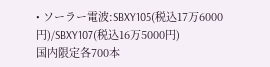• ソーラー電波:SBXY105(税込17万6000円)/SBXY107(税込16万5000円)
国内限定各700本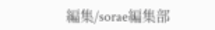編集/sorae編集部